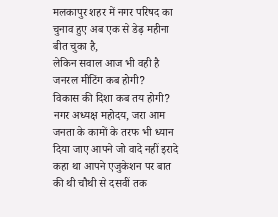मलकापुर शहर में नगर परिषद का चुनाव हुए अब एक से डेढ़ महीना बीत चुका है,
लेकिन सवाल आज भी वही है
जनरल मीटिंग कब होगी?
विकास की दिशा कब तय होगी?
नगर अध्यक्ष महोदय, जरा आम जनता के कामों के तरफ भी ध्यान दिया जाए आपने जो वादे नहीं इरादे कहा था आपने एजुकेशन पर बात की थी चौथी से दसवीं तक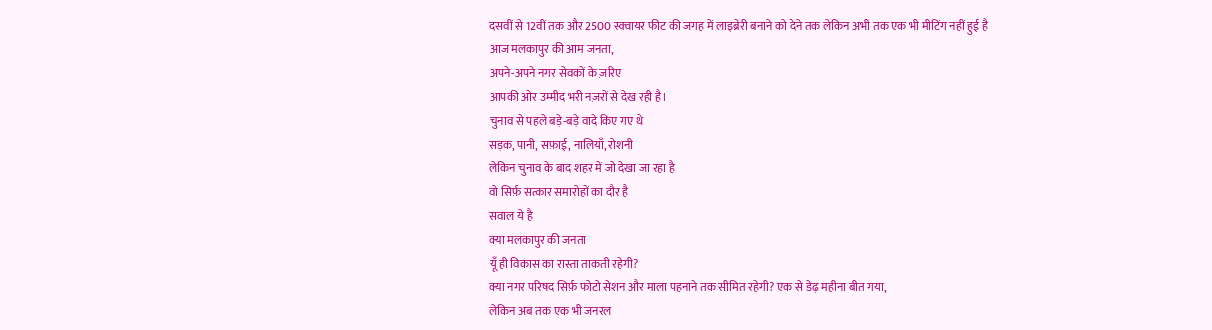दसवीं से 12वीं तक और 2500 स्क्वायर फीट की जगह में लाइब्रेरी बनाने को देने तक लेकिन अभी तक एक भी मीटिंग नहीं हुई है
आज मलकापुर की आम जनता,
अपने-अपने नगर सेवकों के ज़रिए
आपकी ओर उम्मीद भरी नज़रों से देख रही है।
चुनाव से पहले बड़े-बड़े वादे किए गए थे
सड़क, पानी, सफ़ाई, नालियाँ, रोशनी
लेकिन चुनाव के बाद शहर में जो देखा जा रहा है
वो सिर्फ़ सत्कार समारोहों का दौर है
सवाल ये है
क्या मलकापुर की जनता
यूँ ही विकास का रास्ता ताकती रहेगी?
क्या नगर परिषद सिर्फ़ फोटो सेशन और माला पहनाने तक सीमित रहेगी? एक से डेढ़ महीना बीत गया,
लेकिन अब तक एक भी जनरल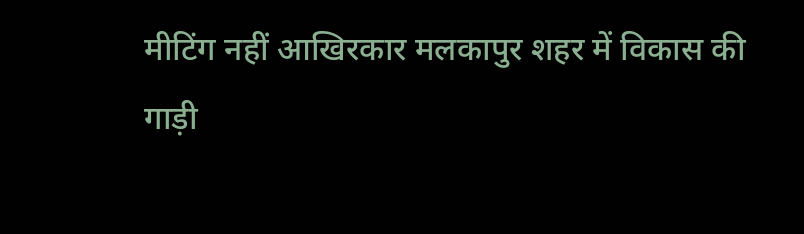मीटिंग नहीं आखिरकार मलकापुर शहर में विकास की गाड़ी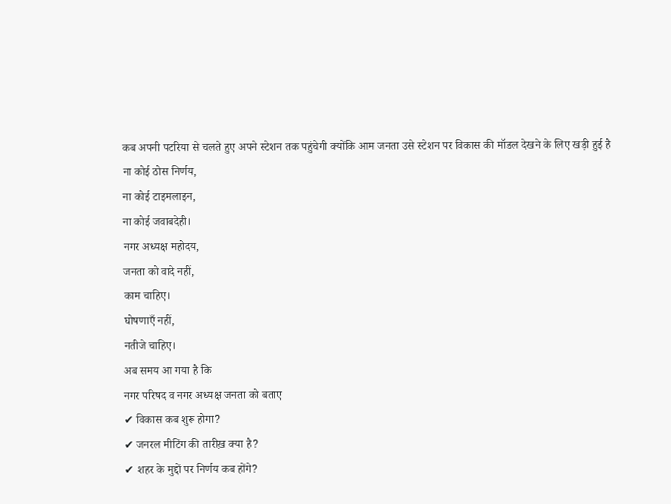कब अपनी पटरिया से चलते हुए अपने स्टेशन तक पहुंचेगी क्योंकि आम जनता उसे स्टेशन पर विकास की मॉडल देखने के लिए खड़ी हुई है
ना कोई ठोस निर्णय,
ना कोई टाइमलाइन,
ना कोई जवाबदेही।
नगर अध्यक्ष महोदय,
जनता को वादे नहीं,
काम चाहिए।
घोषणाएँ नहीं,
नतीजे चाहिए।
अब समय आ गया है कि
नगर परिषद व नगर अध्यक्ष जनता को बताए
✔ विकास कब शुरू होगा?
✔ जनरल मीटिंग की तारीख़ क्या है?
✔ शहर के मुद्दों पर निर्णय कब होंगे?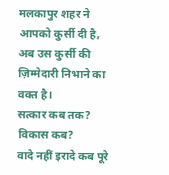मलकापुर शहर ने आपको कुर्सी दी है,
अब उस कुर्सी की ज़िम्मेदारी निभाने का वक्त है।
सत्कार कब तक?
विकास कब?
वादे नहीं इरादे कब पूरे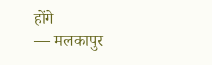होंगे
— मलकापुर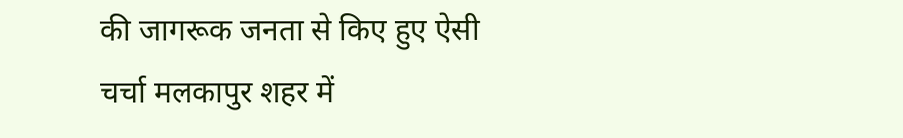की जागरूक जनता से किए हुए ऐसी चर्चा मलकापुर शहर में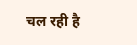चल रही है